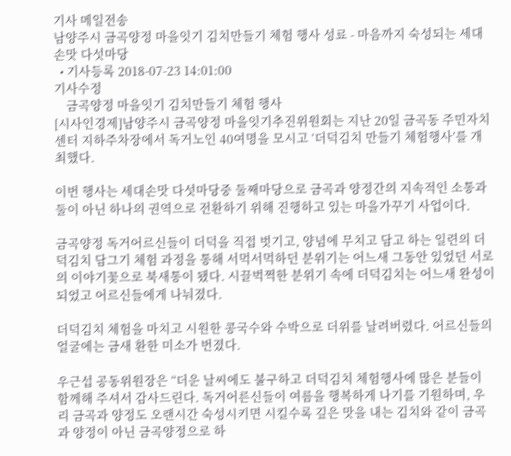기사 메일전송
남양주시 금곡양정 마을잇기 김치만들기 체험 행사 성료 - 마음까지 숙성되는 세대손맛 다섯마당
  • 기사등록 2018-07-23 14:01:00
기사수정
    금곡양정 마을잇기 김치만들기 체험 행사
[시사인경제]남양주시 금곡양정 마을잇기추진위원회는 지난 20일 금곡동 주민자치센터 지하주차장에서 독거노인 40여명을 모시고 ‘더덕김치 만들기 체험행사’를 개최했다.

이번 행사는 세대손맛 다섯마당중 둘째마당으로 금곡과 양정간의 지속적인 소통과 둘이 아닌 하나의 권역으로 전환하기 위해 진행하고 있는 마을가꾸기 사업이다.

금곡양정 독거어르신들이 더덕을 직접 벗기고, 양념에 무치고 담고 하는 일련의 더덕김치 담그기 체험 과정을 통해 서먹서먹하던 분위기는 어느새 그동안 있었던 서로의 이야기꽃으로 북새통이 됐다. 시끌벅쩍한 분위기 속에 더덕김치는 어느새 완성이 되었고 어르신들에게 나눠졌다.

더덕김치 체험을 마치고 시원한 콩국수와 수박으로 더위를 날려버렸다. 어르신들의 얼굴에는 금새 환한 미소가 번졌다.

우근섭 공동위원장은 “더운 날씨에도 불구하고 더덕김치 체험행사에 많은 분들이 함께해 주셔서 감사드린다. 독거어른신들이 여름을 행복하게 나기를 기원하며, 우리 금곡과 양정도 오랜시간 숙성시키면 시킬수록 깊은 맛을 내는 김치와 같이 금곡과 양정이 아닌 금곡양정으로 하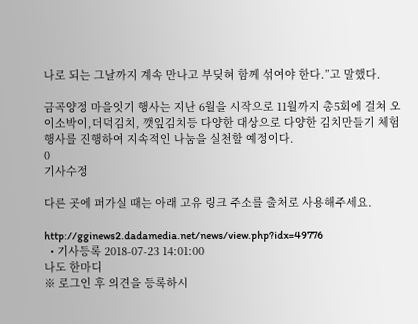나로 되는 그날까지 계속 만나고 부딪혀 함께 섞여야 한다.”고 말했다.

금곡양정 마을잇기 행사는 지난 6월을 시작으로 11월까지 총5회에 걸쳐 오이소박이,더덕김치, 깻잎김치등 다양한 대상으로 다양한 김치만들기 체험행사를 진행하여 지속적인 나눔을 실천할 예정이다.
0
기사수정

다른 곳에 퍼가실 때는 아래 고유 링크 주소를 출처로 사용해주세요.

http://gginews2.dadamedia.net/news/view.php?idx=49776
  • 기사등록 2018-07-23 14:01:00
나도 한마디
※ 로그인 후 의견을 등록하시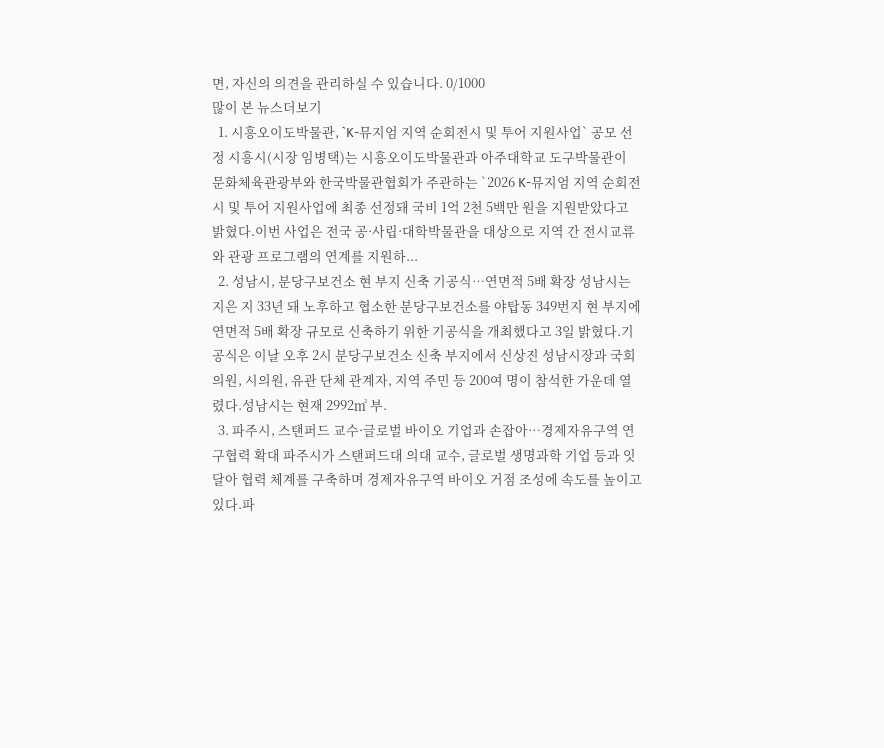면, 자신의 의견을 관리하실 수 있습니다. 0/1000
많이 본 뉴스더보기
  1. 시흥오이도박물관, `K-뮤지엄 지역 순회전시 및 투어 지원사업` 공모 선정 시흥시(시장 임병택)는 시흥오이도박물관과 아주대학교 도구박물관이 문화체육관광부와 한국박물관협회가 주관하는 `2026 K-뮤지엄 지역 순회전시 및 투어 지원사업에 최종 선정돼 국비 1억 2천 5백만 원을 지원받았다고 밝혔다.이번 사업은 전국 공·사립·대학박물관을 대상으로 지역 간 전시교류와 관광 프로그램의 연계를 지원하...
  2. 성남시, 분당구보건소 현 부지 신축 기공식…연면적 5배 확장 성남시는 지은 지 33년 돼 노후하고 협소한 분당구보건소를 야탑동 349번지 현 부지에 연면적 5배 확장 규모로 신축하기 위한 기공식을 개최했다고 3일 밝혔다.기공식은 이날 오후 2시 분당구보건소 신축 부지에서 신상진 성남시장과 국회의원, 시의원, 유관 단체 관계자, 지역 주민 등 200여 명이 참석한 가운데 열렸다.성남시는 현재 2992㎡ 부.
  3. 파주시, 스탠퍼드 교수·글로벌 바이오 기업과 손잡아…경제자유구역 연구협력 확대 파주시가 스탠퍼드대 의대 교수, 글로벌 생명과학 기업 등과 잇달아 협력 체계를 구축하며 경제자유구역 바이오 거점 조성에 속도를 높이고 있다.파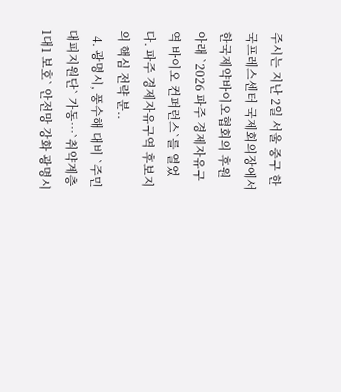주시는 지난 2일 서울 중구 한국프레스센터 국제회의장에서 한국제약바이오협회의 후원 아래 `2026 파주 경제자유구역 바이오 컨퍼런스`를 열었다. 파주 경제자유구역 후보지의 핵심 전략 분..
  4. 광명시, 풍수해 대비 `주민대피지원단` 가동…`취약계층 1대1 보호` 안전망 강화 광명시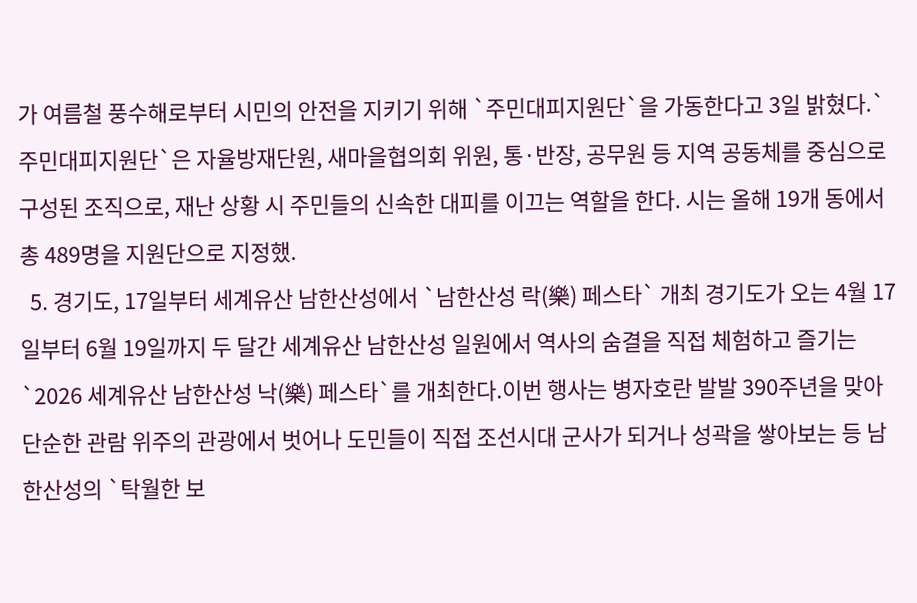가 여름철 풍수해로부터 시민의 안전을 지키기 위해 `주민대피지원단`을 가동한다고 3일 밝혔다.`주민대피지원단`은 자율방재단원, 새마을협의회 위원, 통·반장, 공무원 등 지역 공동체를 중심으로 구성된 조직으로, 재난 상황 시 주민들의 신속한 대피를 이끄는 역할을 한다. 시는 올해 19개 동에서 총 489명을 지원단으로 지정했.
  5. 경기도, 17일부터 세계유산 남한산성에서 `남한산성 락(樂) 페스타` 개최 경기도가 오는 4월 17일부터 6월 19일까지 두 달간 세계유산 남한산성 일원에서 역사의 숨결을 직접 체험하고 즐기는 `2026 세계유산 남한산성 낙(樂) 페스타`를 개최한다.이번 행사는 병자호란 발발 390주년을 맞아 단순한 관람 위주의 관광에서 벗어나 도민들이 직접 조선시대 군사가 되거나 성곽을 쌓아보는 등 남한산성의 `탁월한 보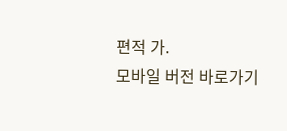편적 가.
모바일 버전 바로가기